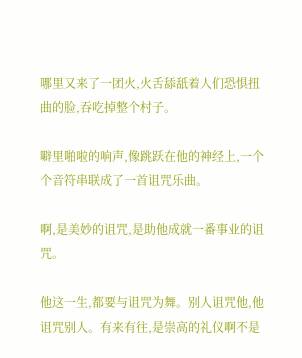哪里又来了一团火,火舌舔舐着人们恐惧扭曲的脸,吞吃掉整个村子。

噼里啪啦的响声,像跳跃在他的神经上,一个个音符串联成了一首诅咒乐曲。

啊,是美妙的诅咒,是助他成就一番事业的诅咒。

他这一生,都要与诅咒为舞。别人诅咒他,他诅咒别人。有来有往,是崇高的礼仪啊不是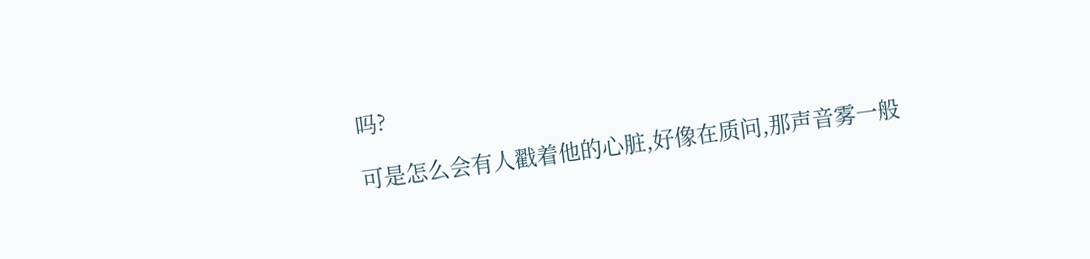吗?

可是怎么会有人戳着他的心脏,好像在质问,那声音雾一般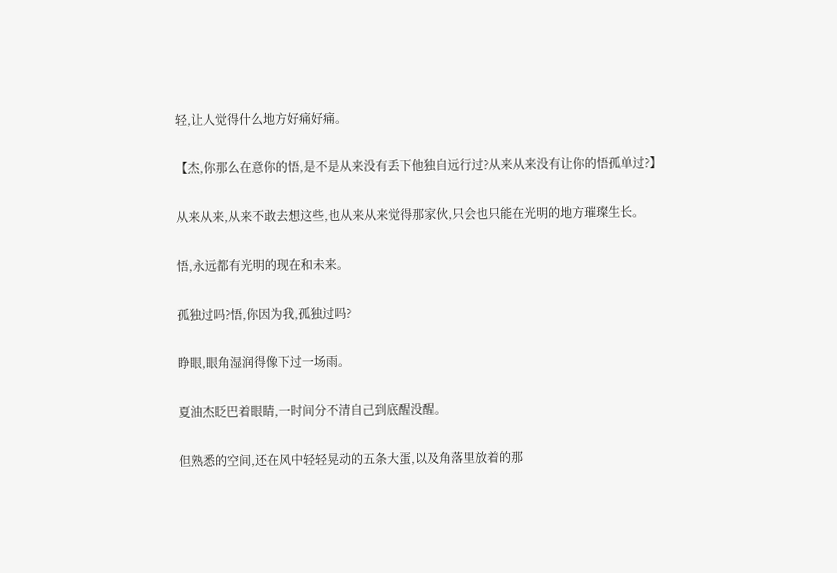轻,让人觉得什么地方好痛好痛。

【杰,你那么在意你的悟,是不是从来没有丢下他独自远行过?从来从来没有让你的悟孤单过?】

从来从来,从来不敢去想这些,也从来从来觉得那家伙,只会也只能在光明的地方璀璨生长。

悟,永远都有光明的现在和未来。

孤独过吗?悟,你因为我,孤独过吗?

睁眼,眼角湿润得像下过一场雨。

夏油杰眨巴着眼睛,一时间分不清自己到底醒没醒。

但熟悉的空间,还在风中轻轻晃动的五条大蛋,以及角落里放着的那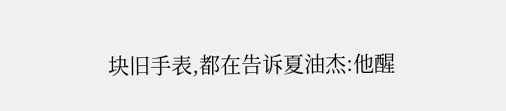块旧手表,都在告诉夏油杰:他醒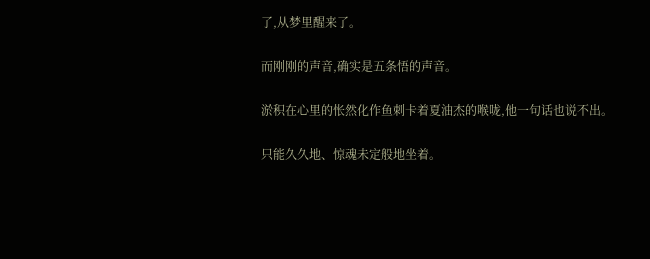了,从梦里醒来了。

而刚刚的声音,确实是五条悟的声音。

淤积在心里的怅然化作鱼刺卡着夏油杰的喉咙,他一句话也说不出。

只能久久地、惊魂未定般地坐着。